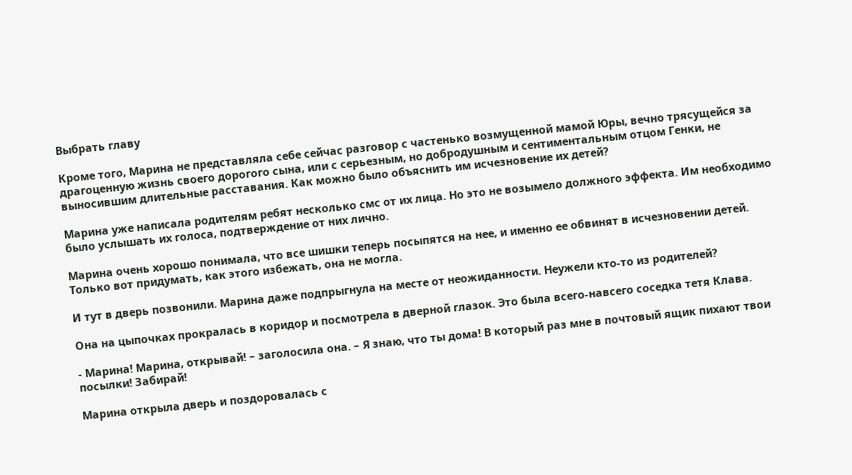Выбрать главу

Кроме того, Марина не представляла себе сейчас разговор с частенько возмущенной мамой Юры, вечно трясущейся за драгоценную жизнь своего дорогого сына, или с серьезным, но добродушным и сентиментальным отцом Генки, не выносившим длительные расставания. Как можно было объяснить им исчезновение их детей?

Марина уже написала родителям ребят несколько смс от их лица. Но это не возымело должного эффекта. Им необходимо было услышать их голоса, подтверждение от них лично.

Марина очень хорошо понимала, что все шишки теперь посыпятся на нее, и именно ее обвинят в исчезновении детей. Только вот придумать, как этого избежать, она не могла.

И тут в дверь позвонили. Марина даже подпрыгнула на месте от неожиданности. Неужели кто-то из родителей?

Она на цыпочках прокралась в коридор и посмотрела в дверной глазок. Это была всего-навсего соседка тетя Клава.

- Марина! Марина, открывай! – заголосила она. – Я знаю, что ты дома! В который раз мне в почтовый ящик пихают твои посылки! Забирай!

Марина открыла дверь и поздоровалась с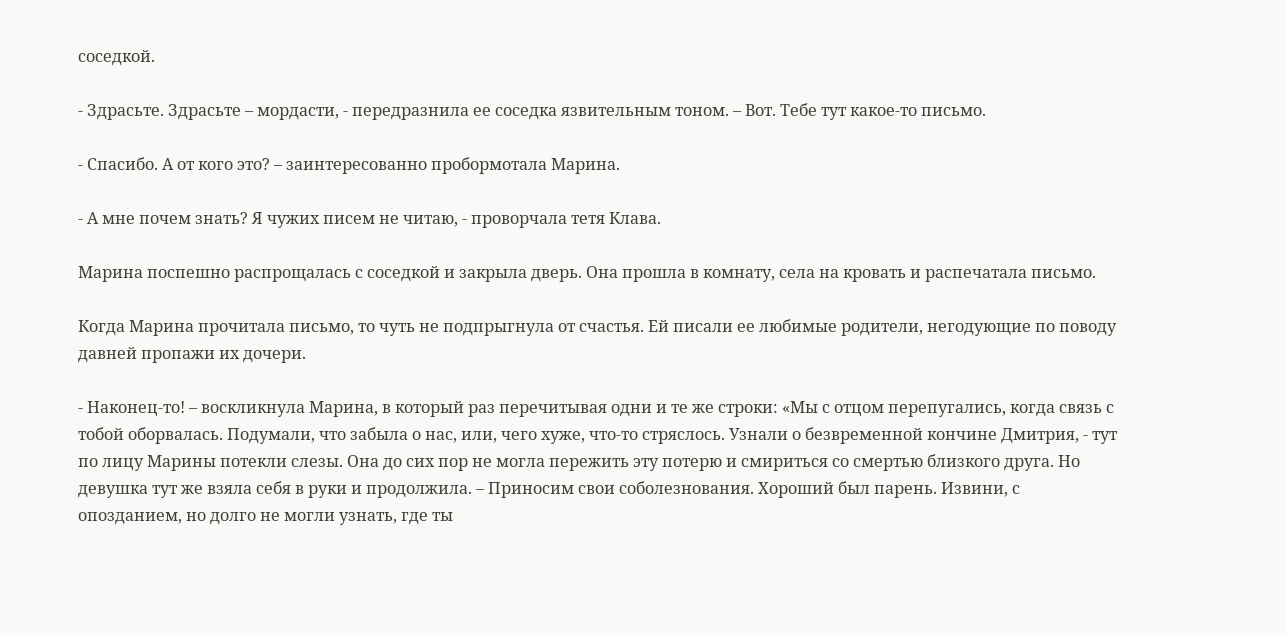соседкой.

- Здрасьте. Здрасьте – мордасти, - передразнила ее соседка язвительным тоном. – Вот. Тебе тут какое-то письмо.

- Спасибо. А от кого это? – заинтересованно пробормотала Марина.

- А мне почем знать? Я чужих писем не читаю, - проворчала тетя Клава.

Марина поспешно распрощалась с соседкой и закрыла дверь. Она прошла в комнату, села на кровать и распечатала письмо.

Когда Марина прочитала письмо, то чуть не подпрыгнула от счастья. Ей писали ее любимые родители, негодующие по поводу давней пропажи их дочери.

- Наконец-то! – воскликнула Марина, в который раз перечитывая одни и те же строки: «Мы с отцом перепугались, когда связь с тобой оборвалась. Подумали, что забыла о нас, или, чего хуже, что-то стряслось. Узнали о безвременной кончине Дмитрия, - тут по лицу Марины потекли слезы. Она до сих пор не могла пережить эту потерю и смириться со смертью близкого друга. Но девушка тут же взяла себя в руки и продолжила. – Приносим свои соболезнования. Хороший был парень. Извини, с опозданием, но долго не могли узнать, где ты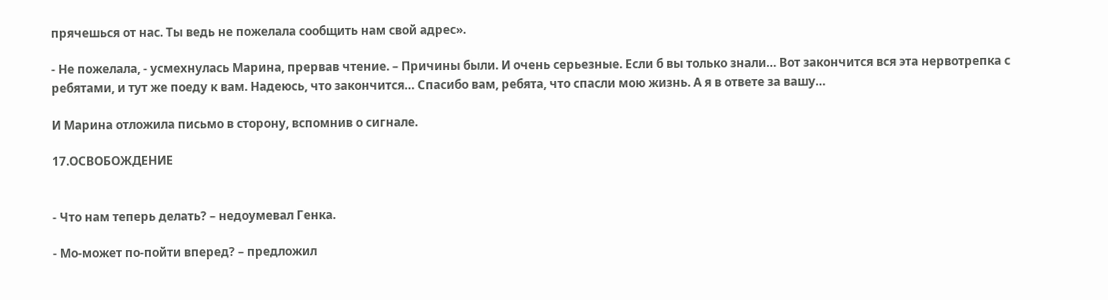прячешься от нас. Ты ведь не пожелала сообщить нам свой адрес».

- Не пожелала, - усмехнулась Марина, прервав чтение. – Причины были. И очень серьезные. Если б вы только знали… Вот закончится вся эта нервотрепка с ребятами, и тут же поеду к вам. Надеюсь, что закончится… Спасибо вам, ребята, что спасли мою жизнь. А я в ответе за вашу…

И Марина отложила письмо в сторону, вспомнив о сигнале.

17.ОСВОБОЖДЕНИЕ


- Что нам теперь делать? – недоумевал Генка.

- Мо-может по-пойти вперед? – предложил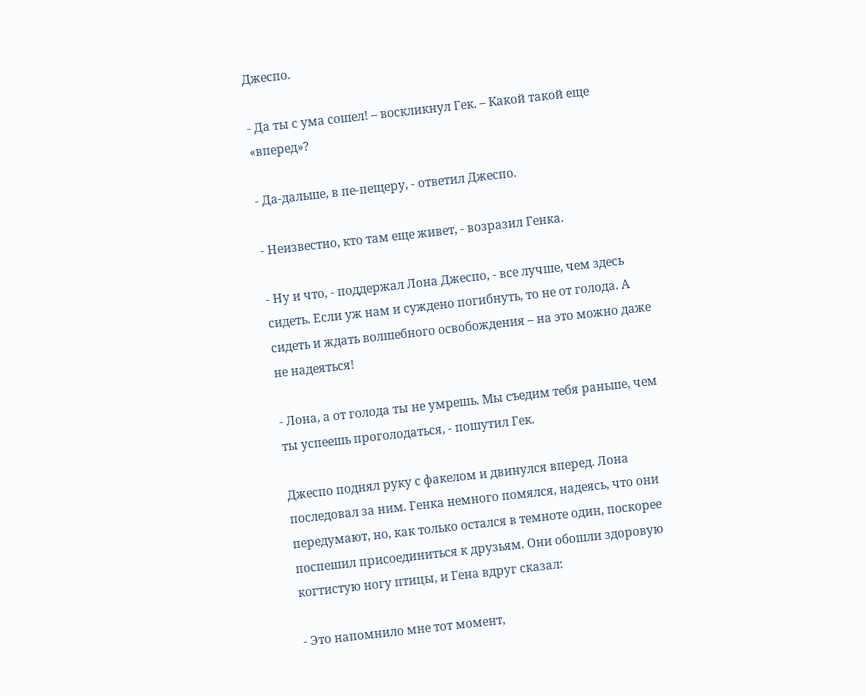Джеспо.

- Да ты с ума сошел! – воскликнул Гек. – Какой такой еще «вперед»?

- Да-дальше, в пе-пещеру, - ответил Джеспо.

- Неизвестно, кто там еще живет, - возразил Генка.

- Ну и что, - поддержал Лона Джеспо, - все лучше, чем здесь сидеть. Если уж нам и суждено погибнуть, то не от голода. А сидеть и ждать волшебного освобождения – на это можно даже не надеяться!

- Лона, а от голода ты не умрешь. Мы съедим тебя раньше, чем ты успеешь проголодаться, - пошутил Гек.

Джеспо поднял руку с факелом и двинулся вперед. Лона последовал за ним. Генка немного помялся, надеясь, что они передумают, но, как только остался в темноте один, поскорее поспешил присоединиться к друзьям. Они обошли здоровую когтистую ногу птицы, и Гена вдруг сказал:

- Это напомнило мне тот момент,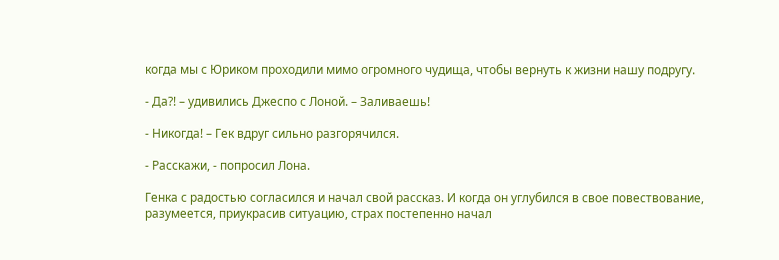когда мы с Юриком проходили мимо огромного чудища, чтобы вернуть к жизни нашу подругу.

- Да?! – удивились Джеспо с Лоной. – Заливаешь!

- Никогда! – Гек вдруг сильно разгорячился.

- Расскажи, - попросил Лона.

Генка с радостью согласился и начал свой рассказ. И когда он углубился в свое повествование, разумеется, приукрасив ситуацию, страх постепенно начал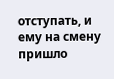отступать, и ему на смену пришло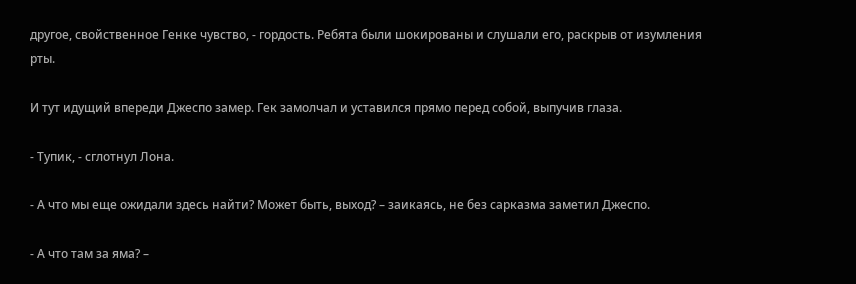другое, свойственное Генке чувство, - гордость. Ребята были шокированы и слушали его, раскрыв от изумления рты.

И тут идущий впереди Джеспо замер. Гек замолчал и уставился прямо перед собой, выпучив глаза.

- Тупик, - сглотнул Лона.

- А что мы еще ожидали здесь найти? Может быть, выход? – заикаясь, не без сарказма заметил Джеспо.

- А что там за яма? –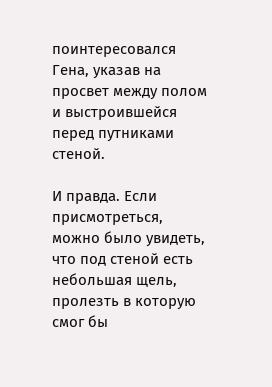поинтересовался Гена, указав на просвет между полом и выстроившейся перед путниками стеной.

И правда. Если присмотреться, можно было увидеть, что под стеной есть небольшая щель, пролезть в которую смог бы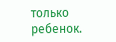только ребенок.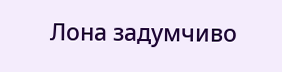Лона задумчиво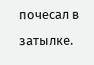почесал в затылке.